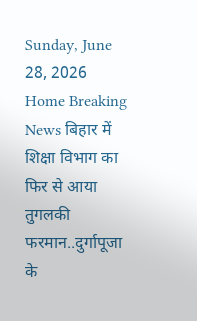Sunday, June 28, 2026
Home Breaking News बिहार में शिक्षा विभाग का फिर से आया तुगलकी फरमान..दुर्गापूजा के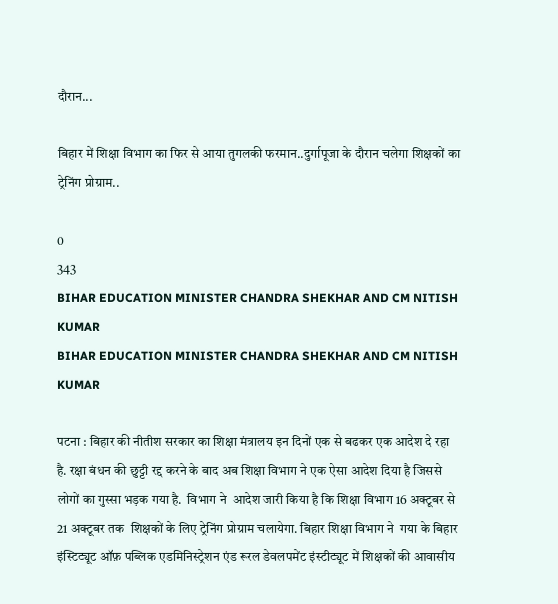दौरान...

बिहार में शिक्षा विभाग का फिर से आया तुगलकी फरमान..दुर्गापूजा के दौरान चलेगा शिक्षकों का ट्रेनिंग प्रोग्राम..

0
343
BIHAR EDUCATION MINISTER CHANDRA SHEKHAR AND CM NITISH KUMAR
BIHAR EDUCATION MINISTER CHANDRA SHEKHAR AND CM NITISH KUMAR

पटना : बिहार की नीतीश सरकार का शिक्षा मंत्रालय इन दिनों एक से बढकर एक आदेश दे रहा है. रक्षा बंधन की छुट्टी रद्द करने के बाद अब शिक्षा विभाग ने एक ऐसा आदेश दिया है जिससे लोगों का गुस्सा भड़क गया है.  विभाग ने  आदेश जारी किया है कि शिक्षा विभाग 16 अक्टूबर से 21 अक्टूबर तक  शिक्षकों के लिए ट्रेनिंग प्रोग्राम चलायेगा. बिहार शिक्षा विभाग ने  गया के बिहार इंस्टिट्यूट ऑफ़ पब्लिक एडमिनिस्ट्रेशन एंड रूरल डेवलपमेंट इंस्टीट्यूट में शिक्षकों की आवासीय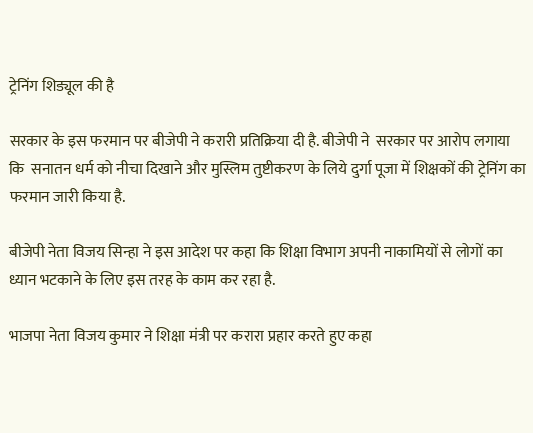ट्रेनिंग शिड्यूल की है

सरकार के इस फरमान पर बीजेपी ने करारी प्रतिक्रिया दी है. बीजेपी ने  सरकार पर आरोप लगाया कि  सनातन धर्म को नीचा दिखाने और मुस्लिम तुष्टीकरण के लिये दुर्गा पूजा में शिक्षकों की ट्रेनिंग का फरमान जारी किया है.

बीजेपी नेता विजय सिन्हा ने इस आदेश पर कहा कि शिक्षा विभाग अपनी नाकामियों से लोगों का ध्यान भटकाने के लिए इस तरह के काम कर रहा है.

भाजपा नेता विजय कुमार ने शिक्षा मंत्री पर करारा प्रहार करते हुए कहा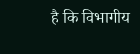है कि विभागीय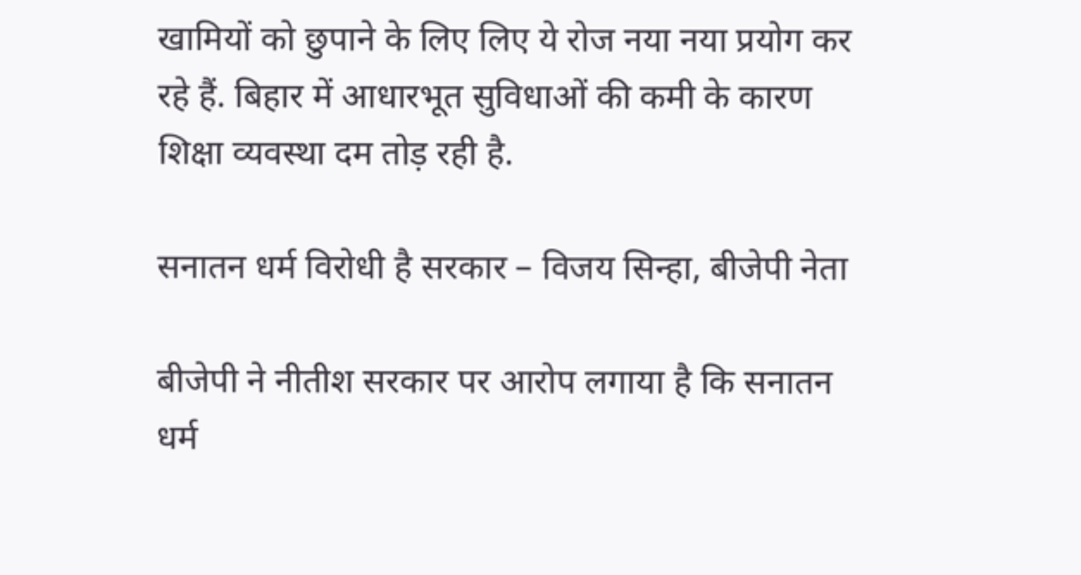खामियों को छुपाने के लिए लिए ये रोज नया नया प्रयोग कर रहे हैं. बिहार में आधारभूत सुविधाओं की कमी के कारण शिक्षा व्यवस्था दम तोड़ रही है.

सनातन धर्म विरोधी है सरकार – विजय सिन्हा, बीजेपी नेता

बीजेपी ने नीतीश सरकार पर आरोप लगाया है कि सनातन धर्म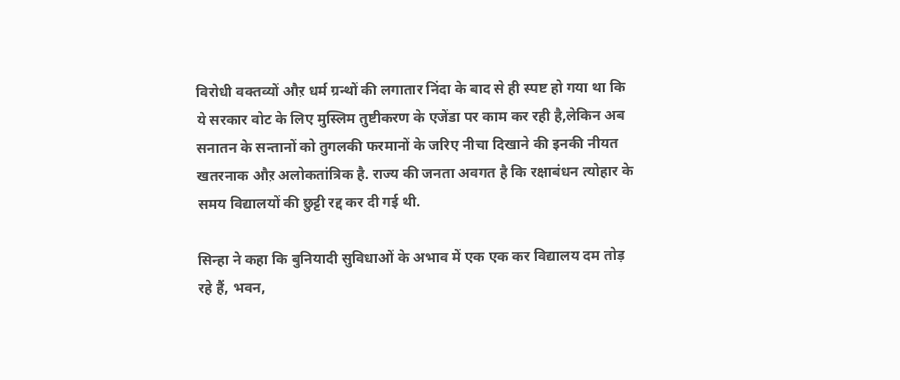विरोधी वक्तव्यों औऱ धर्म ग्रन्थों की लगातार निंदा के बाद से ही स्पष्ट हो गया था कि ये सरकार वोट के लिए मुस्लिम तुष्टीकरण के एजेंडा पर काम कर रही है,लेकिन अब सनातन के सन्तानों को तुगलकी फरमानों के जरिए नीचा दिखाने की इनकी नीयत खतरनाक औऱ अलोकतांत्रिक है. राज्य की जनता अवगत है कि रक्षाबंधन त्योहार के समय विद्यालयों की छुट्टी रद्द कर दी गई थी.

सिन्हा ने कहा कि बुनियादी सुविधाओं के अभाव में एक एक कर विद्यालय दम तोड़ रहे हैं, भवन,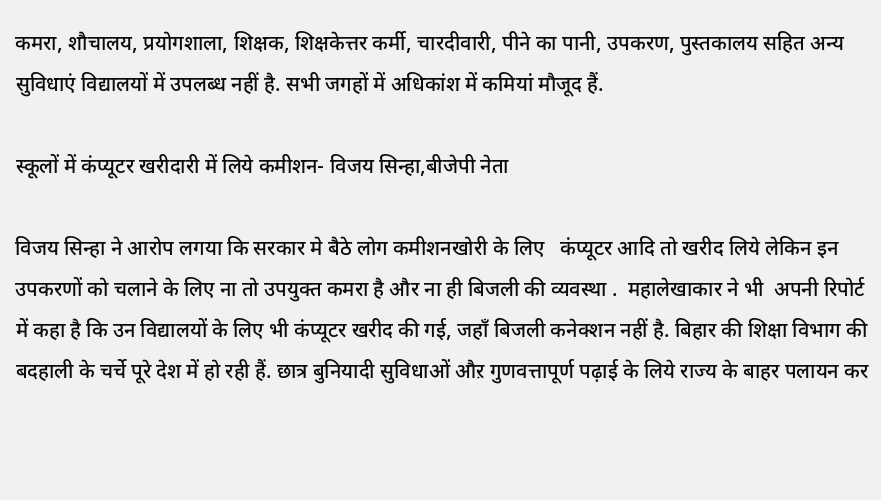कमरा, शौचालय, प्रयोगशाला, शिक्षक, शिक्षकेत्तर कर्मी, चारदीवारी, पीने का पानी, उपकरण, पुस्तकालय सहित अन्य सुविधाएं विद्यालयों में उपलब्ध नहीं है. सभी जगहों में अधिकांश में कमियां मौजूद हैं.

स्कूलों में कंप्यूटर खरीदारी में लिये कमीशन- विजय सिन्हा,बीजेपी नेता

विजय सिन्हा ने आरोप लगया कि सरकार मे बैठे लोग कमीशनखोरी के लिए   कंप्यूटर आदि तो खरीद लिये लेकिन इन उपकरणों को चलाने के लिए ना तो उपयुक्त कमरा है और ना ही बिजली की व्यवस्था .  महालेखाकार ने भी  अपनी रिपोर्ट में कहा है कि उन विद्यालयों के लिए भी कंप्यूटर खरीद की गई, जहाँ बिजली कनेक्शन नहीं है. बिहार की शिक्षा विभाग की बदहाली के चर्चे पूरे देश में हो रही हैं. छात्र बुनियादी सुविधाओं औऱ गुणवत्तापूर्ण पढ़ाई के लिये राज्य के बाहर पलायन कर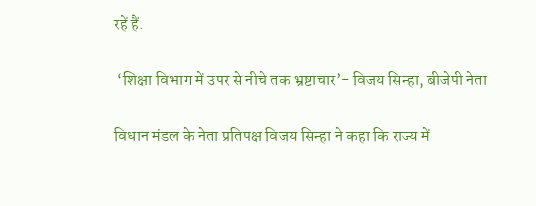रहें हैं.

 ‘शिक्षा विभाग में उपर से नीचे तक भ्रष्टाचार’- विजय सिन्हा, बीजेपी नेता

विधान मंडल के नेता प्रतिपक्ष विजय सिन्हा ने कहा कि राज्य में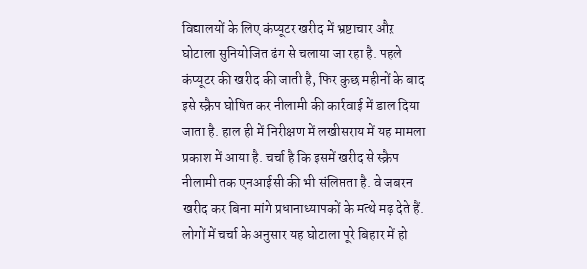विद्यालयों के लिए कंप्यूटर खरीद में भ्रष्टाचार औऱ घोटाला सुनियोजित ढंग से चलाया जा रहा है. पहले कंप्यूटर की खरीद की जाती है, फिर कुछ महीनों के बाद इसे स्क्रैप घोषित कर नीलामी की कार्रवाई में डाल दिया जाता है. हाल ही में निरीक्षण में लखीसराय में यह मामला प्रकाश में आया है. चर्चा है कि इसमें खरीद से स्क्रैप नीलामी तक एनआईसी की भी संलिप्तता है. वे जबरन खरीद कर बिना मांगे प्रधानाध्यापकों के मत्थे मढ़ देते हैं. लोगों में चर्चा के अनुसार यह घोटाला पूरे बिहार में हो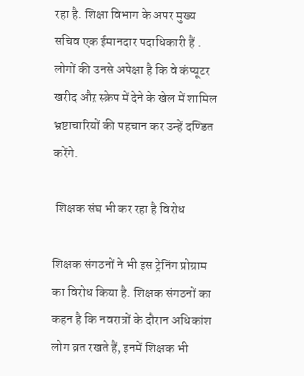रहा है. शिक्षा विभाग के अपर मुख्य सचिव एक ईमानदार पदाधिकारी हैं . लोगों की उनसे अपेक्षा है कि वे कंप्यूटर खरीद औऱ स्क्रेप में देने के खेल में शामिल भ्रष्टाचारियों की पहचान कर उन्हें दण्डित करेंगे.

 शिक्षक संघ भी कर रहा है विरोध

शिक्षक संगठनों ने भी इस ट्रेनिंग प्रोग्राम का विरोध किया है. शिक्षक संगठनों का कहन है कि नवरात्रों के दौरान अधिकांश लोग व्रत रखते हैं, इनमें शिक्षक भी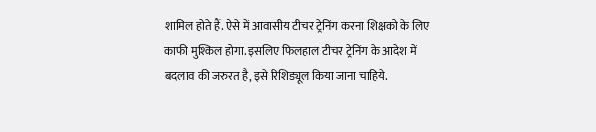शामिल होते हैं. ऐसे में आवासीय टीचर ट्रेनिंग करना शिक्षको के लिए काफी मुश्किल होगा. इसलिए फिलहाल टीचर ट्रेनिंग के आदेश में बदलाव की जरुरत है, इसे रिशिड्यूल किया जाना चाहिये.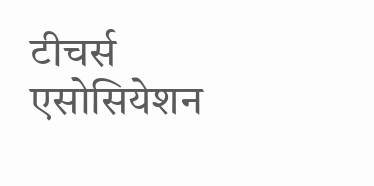टीचर्स एसोसियेशन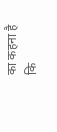का कहना है कि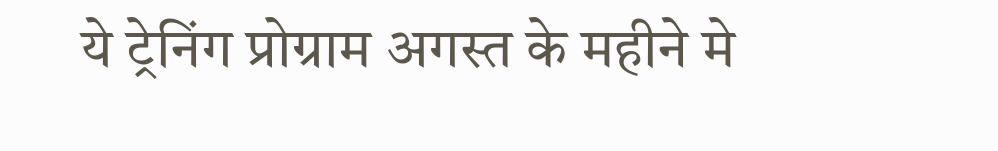ये ट्रेनिंग प्रोग्राम अगस्त के महीने मे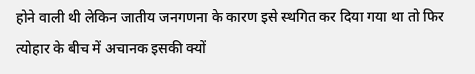होने वाली थी लेकिन जातीय जनगणना के कारण इसे स्थगित कर दिया गया था तो फिर त्योहार के बीच में अचानक इसकी क्यों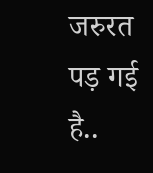जरुरत पड़ गई है..